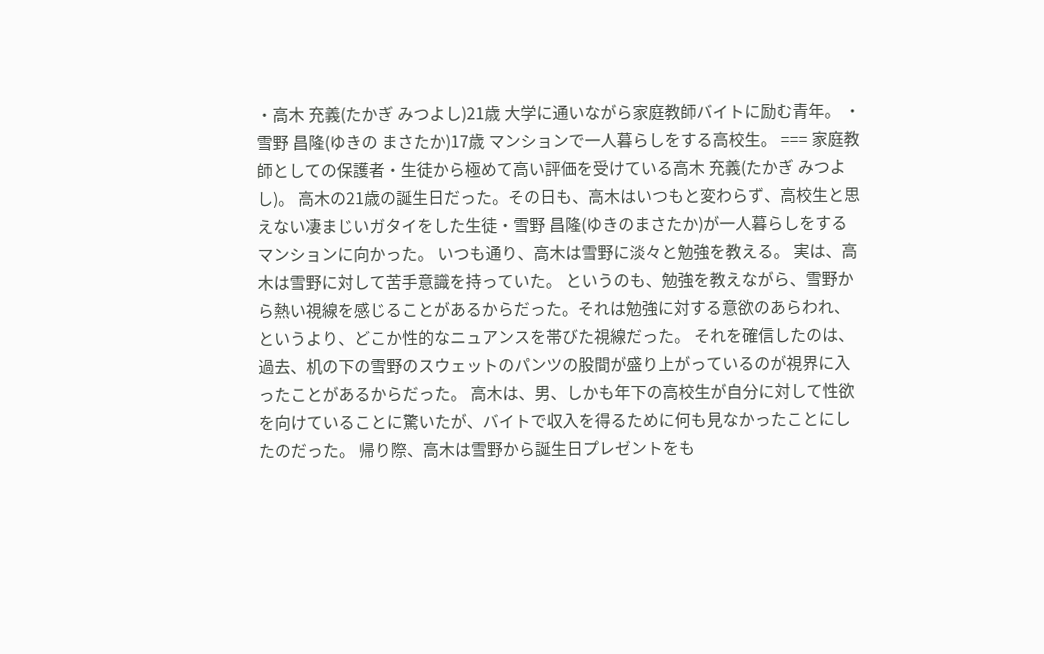・高木 充義(たかぎ みつよし)21歳 大学に通いながら家庭教師バイトに励む青年。 ・雪野 昌隆(ゆきの まさたか)17歳 マンションで一人暮らしをする高校生。 === 家庭教師としての保護者・生徒から極めて高い評価を受けている高木 充義(たかぎ みつよし)。 高木の21歳の誕生日だった。その日も、高木はいつもと変わらず、高校生と思えない凄まじいガタイをした生徒・雪野 昌隆(ゆきのまさたか)が一人暮らしをするマンションに向かった。 いつも通り、高木は雪野に淡々と勉強を教える。 実は、高木は雪野に対して苦手意識を持っていた。 というのも、勉強を教えながら、雪野から熱い視線を感じることがあるからだった。それは勉強に対する意欲のあらわれ、というより、どこか性的なニュアンスを帯びた視線だった。 それを確信したのは、過去、机の下の雪野のスウェットのパンツの股間が盛り上がっているのが視界に入ったことがあるからだった。 高木は、男、しかも年下の高校生が自分に対して性欲を向けていることに驚いたが、バイトで収入を得るために何も見なかったことにしたのだった。 帰り際、高木は雪野から誕生日プレゼントをも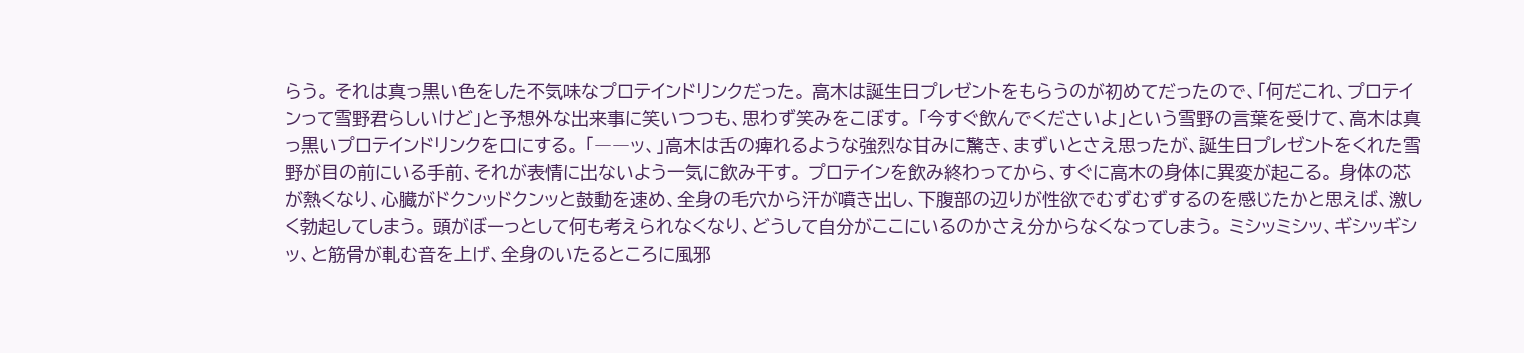らう。 それは真っ黒い色をした不気味なプロテインドリンクだった。 高木は誕生日プレゼントをもらうのが初めてだったので、「何だこれ、プロテインって雪野君らしいけど」と予想外な出来事に笑いつつも、思わず笑みをこぼす。 「今すぐ飲んでくださいよ」という雪野の言葉を受けて、高木は真っ黒いプロテインドリンクを口にする。 「――ッ、」高木は舌の痺れるような強烈な甘みに驚き、まずいとさえ思ったが、誕生日プレゼントをくれた雪野が目の前にいる手前、それが表情に出ないよう一気に飲み干す。 プロテインを飲み終わってから、すぐに高木の身体に異変が起こる。 身体の芯が熱くなり、心臓がドクンッドクンッと鼓動を速め、全身の毛穴から汗が噴き出し、下腹部の辺りが性欲でむずむずするのを感じたかと思えば、激しく勃起してしまう。 頭がぼーっとして何も考えられなくなり、どうして自分がここにいるのかさえ分からなくなってしまう。 ミシッミシッ、ギシッギシッ、と筋骨が軋む音を上げ、全身のいたるところに風邪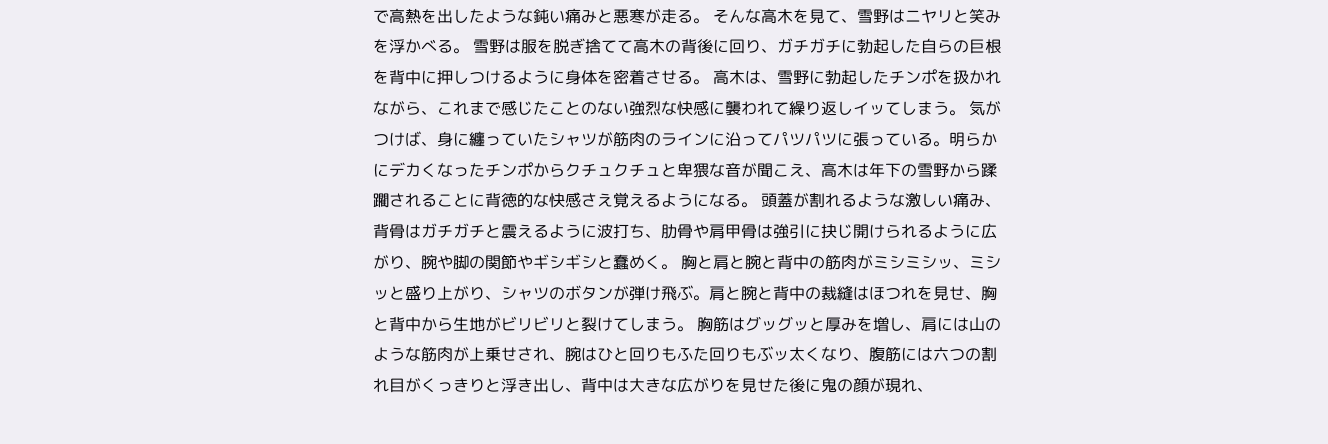で高熱を出したような鈍い痛みと悪寒が走る。 そんな高木を見て、雪野はニヤリと笑みを浮かべる。 雪野は服を脱ぎ捨てて高木の背後に回り、ガチガチに勃起した自らの巨根を背中に押しつけるように身体を密着させる。 高木は、雪野に勃起したチンポを扱かれながら、これまで感じたことのない強烈な快感に襲われて繰り返しイッてしまう。 気がつけば、身に纏っていたシャツが筋肉のラインに沿ってパツパツに張っている。明らかにデカくなったチンポからクチュクチュと卑猥な音が聞こえ、高木は年下の雪野から蹂躙されることに背徳的な快感さえ覚えるようになる。 頭蓋が割れるような激しい痛み、背骨はガチガチと震えるように波打ち、肋骨や肩甲骨は強引に抉じ開けられるように広がり、腕や脚の関節やギシギシと蠢めく。 胸と肩と腕と背中の筋肉がミシミシッ、ミシッと盛り上がり、シャツのボタンが弾け飛ぶ。肩と腕と背中の裁縫はほつれを見せ、胸と背中から生地がビリビリと裂けてしまう。 胸筋はグッグッと厚みを増し、肩には山のような筋肉が上乗せされ、腕はひと回りもふた回りもぶッ太くなり、腹筋には六つの割れ目がくっきりと浮き出し、背中は大きな広がりを見せた後に鬼の顔が現れ、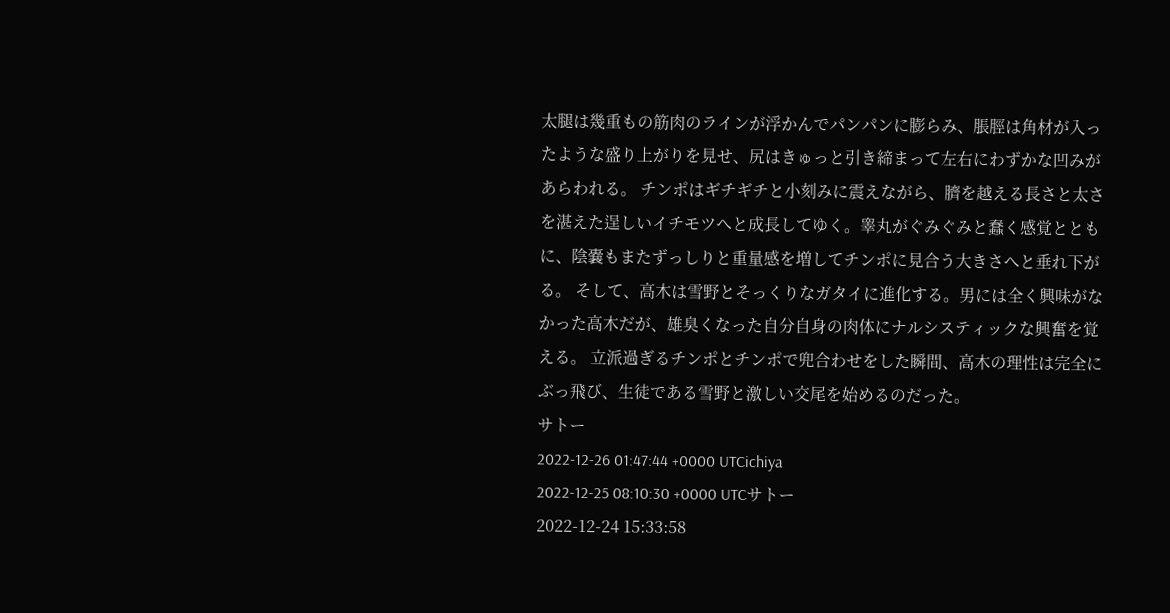太腿は幾重もの筋肉のラインが浮かんでパンパンに膨らみ、脹脛は角材が入ったような盛り上がりを見せ、尻はきゅっと引き締まって左右にわずかな凹みがあらわれる。 チンポはギチギチと小刻みに震えながら、臍を越える長さと太さを湛えた逞しいイチモツへと成長してゆく。睾丸がぐみぐみと蠢く感覚とともに、陰嚢もまたずっしりと重量感を増してチンポに見合う大きさへと垂れ下がる。 そして、高木は雪野とそっくりなガタイに進化する。男には全く興味がなかった高木だが、雄臭くなった自分自身の肉体にナルシスティックな興奮を覚える。 立派過ぎるチンポとチンポで兜合わせをした瞬間、高木の理性は完全にぶっ飛び、生徒である雪野と激しい交尾を始めるのだった。
サトー
2022-12-26 01:47:44 +0000 UTCichiya
2022-12-25 08:10:30 +0000 UTCサトー
2022-12-24 15:33:58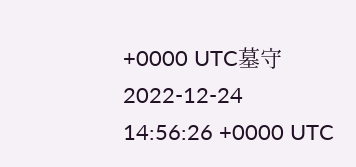+0000 UTC墓守
2022-12-24 14:56:26 +0000 UTC